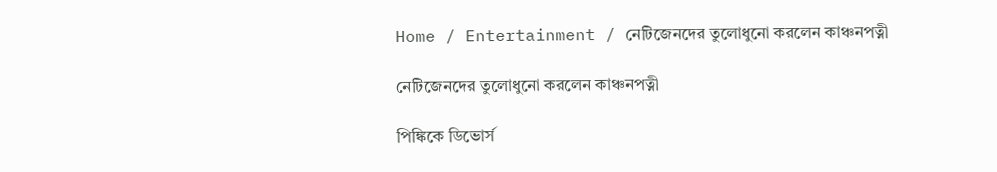Home / Entertainment / নেটিজেনদের তুলোধুনো করলেন কাঞ্চনপত্নী

নেটিজেনদের তুলোধুনো করলেন কাঞ্চনপত্নী

পিঙ্কিকে ডিভোর্স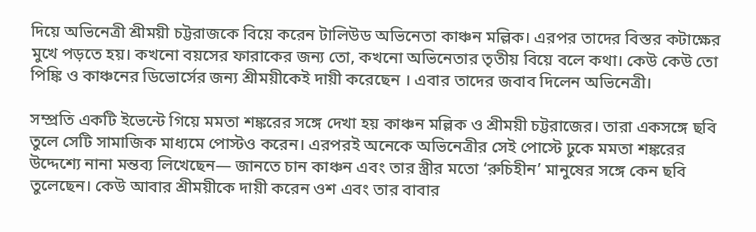দিয়ে অভিনেত্রী শ্রীময়ী চট্টরাজকে বিয়ে করেন টালিউড অভিনেতা কাঞ্চন মল্লিক। এরপর তাদের বিস্তর কটাক্ষের মুখে পড়তে হয়। কখনো বয়সের ফারাকের জন্য তো, কখনো অভিনেতার তৃতীয় বিয়ে বলে কথা। কেউ কেউ তো পিঙ্কি ও কাঞ্চনের ডিভোর্সের জন্য শ্রীময়ীকেই দায়ী করেছেন । এবার তাদের জবাব দিলেন অভিনেত্রী।

সম্প্রতি একটি ইভেন্টে গিয়ে মমতা শঙ্করের সঙ্গে দেখা হয় কাঞ্চন মল্লিক ও শ্রীময়ী চট্টরাজের। তারা একসঙ্গে ছবি তুলে সেটি সামাজিক মাধ্যমে পোস্টও করেন। এরপরই অনেকে অভিনেত্রীর সেই পোস্টে ঢুকে মমতা শঙ্করের উদ্দেশ্যে নানা মন্তব্য লিখেছেন— জানতে চান কাঞ্চন এবং তার স্ত্রীর মতো ‘রুচিহীন’ মানুষের সঙ্গে কেন ছবি তুলেছেন। কেউ আবার শ্রীময়ীকে দায়ী করেন ওশ এবং তার বাবার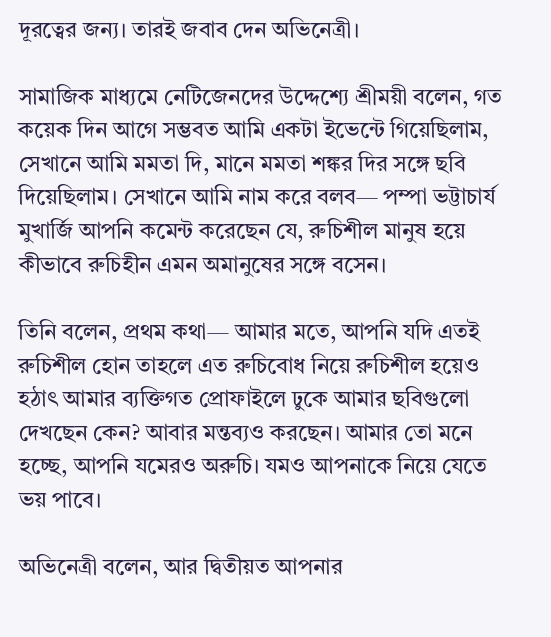দূরত্বের জন্য। তারই জবাব দেন অভিনেত্রী।

সামাজিক মাধ্যমে নেটিজেনদের উদ্দেশ্যে শ্রীময়ী বলেন, গত কয়েক দিন আগে সম্ভবত আমি একটা ইভেন্টে গিয়েছিলাম, সেখানে আমি মমতা দি, মানে মমতা শঙ্কর দির সঙ্গে ছবি দিয়েছিলাম। সেখানে আমি নাম করে বলব— পম্পা ভট্টাচার্য মুখার্জি আপনি কমেন্ট করেছেন যে, রুচিশীল মানুষ হয়ে কীভাবে রুচিহীন এমন অমানুষের সঙ্গে বসেন।

তিনি বলেন, প্রথম কথা— আমার মতে, আপনি যদি এতই রুচিশীল হোন তাহলে এত রুচিবোধ নিয়ে রুচিশীল হয়েও হঠাৎ আমার ব্যক্তিগত প্রোফাইলে ঢুকে আমার ছবিগুলো দেখছেন কেন? আবার মন্তব্যও করছেন। আমার তো মনে হচ্ছে, আপনি যমেরও অরুচি। যমও আপনাকে নিয়ে যেতে ভয় পাবে।

অভিনেত্রী বলেন, আর দ্বিতীয়ত আপনার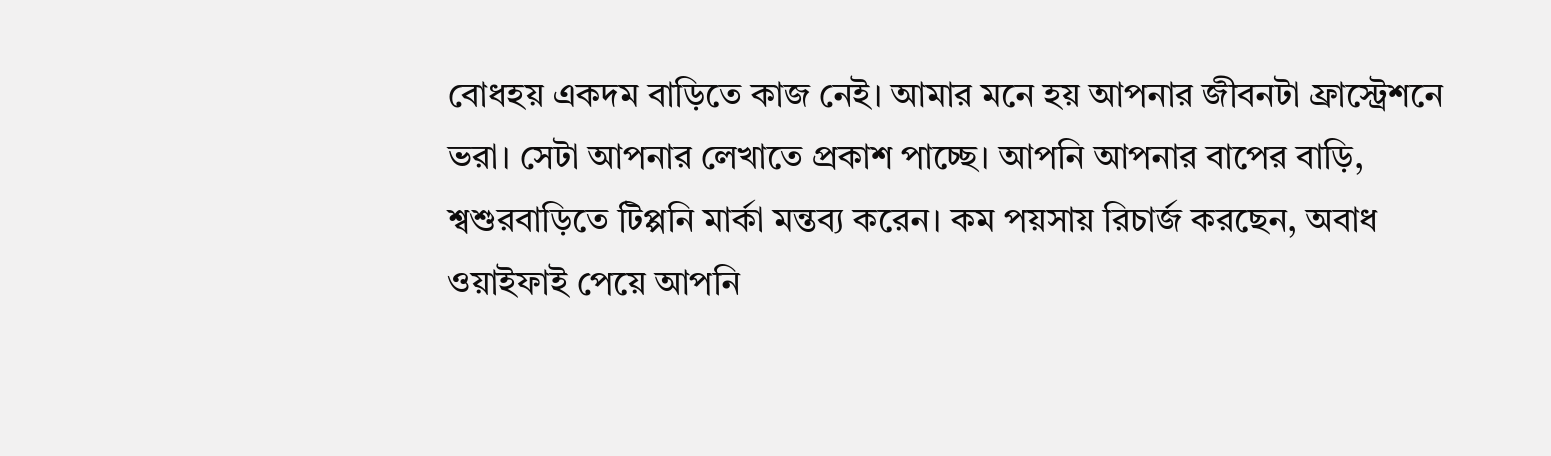বোধহয় একদম বাড়িতে কাজ নেই। আমার মনে হয় আপনার জীবনটা ফ্রাস্ট্রেশনে ভরা। সেটা আপনার লেখাতে প্রকাশ পাচ্ছে। আপনি আপনার বাপের বাড়ি, শ্বশুরবাড়িতে টিপ্পনি মার্কা মন্তব্য করেন। কম পয়সায় রিচার্জ করছেন, অবাধ ওয়াইফাই পেয়ে আপনি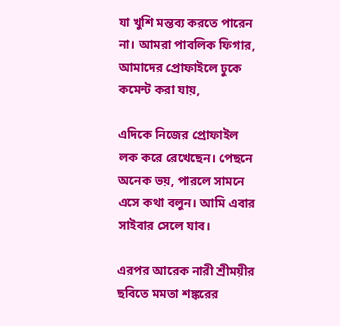যা খুশি মন্তব্য করতে পারেন না। আমরা পাবলিক ফিগার, আমাদের প্রোফাইলে ঢুকে কমেন্ট করা যায়,

এদিকে নিজের প্রোফাইল লক করে রেখেছেন। পেছনে অনেক ভয়, পারলে সামনে এসে কথা বলুন। আমি এবার সাইবার সেলে যাব।

এরপর আরেক নারী শ্রীময়ীর ছবিতে মমতা শঙ্করের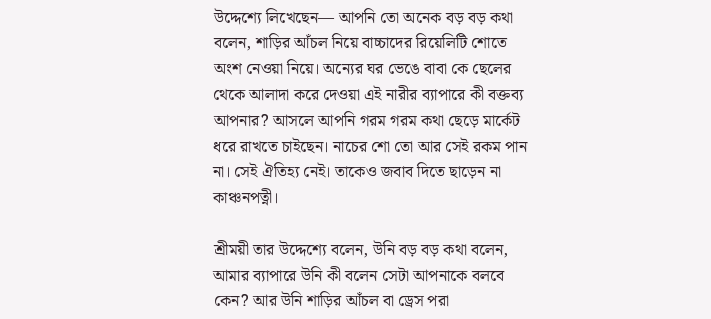উদ্দেশ্যে লিখেছেন— আপনি তো অনেক বড় বড় কথা বলেন, শাড়ির আঁচল নিয়ে বাচ্চাদের রিয়েলিটি শোতে অংশ নেওয়া নিয়ে। অন্যের ঘর ভেঙে বাবা কে ছেলের থেকে আলাদা করে দেওয়া এই নারীর ব্যাপারে কী বক্তব্য আপনার? আসলে আপনি গরম গরম কথা ছেড়ে মার্কেট ধরে রাখতে চাইছেন। নাচের শো তো আর সেই রকম পান না। সেই ঐতিহ্য নেই। তাকেও জবাব দিতে ছাড়েন না কাঞ্চনপত্নী।

শ্রীময়ী তার উদ্দেশ্যে বলেন, উনি বড় বড় কথা বলেন, আমার ব্যাপারে উনি কী বলেন সেটা আপনাকে বলবে কেন? আর উনি শাড়ির আঁচল বা ড্রেস পরা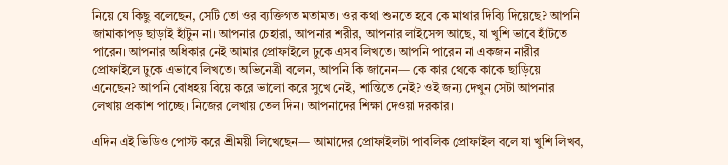নিয়ে যে কিছু বলেছেন, সেটি তো ওর ব্যক্তিগত মতামত। ওর কথা শুনতে হবে কে মাথার দিব্যি দিয়েছে? আপনি জামাকাপড় ছাড়াই হাঁটুন না। আপনার চেহারা, আপনার শরীর, আপনার লাইসেন্স আছে, যা খুশি ভাবে হাঁটতে পারেন। আপনার অধিকার নেই আমার প্রোফাইলে ঢুকে এসব লিখতে। আপনি পারেন না একজন নারীর প্রোফাইলে ঢুকে এভাবে লিখতে। অভিনেত্রী বলেন, আপনি কি জানেন— কে কার থেকে কাকে ছাড়িয়ে এনেছেন? আপনি বোধহয় বিয়ে করে ভালো করে সুখে নেই, শান্তিতে নেই? ওই জন্য দেখুন সেটা আপনার লেখায় প্রকাশ পাচ্ছে। নিজের লেখায় তেল দিন। আপনাদের শিক্ষা দেওয়া দরকার।

এদিন এই ভিডিও পোস্ট করে শ্রীময়ী লিখেছেন— আমাদের প্রোফাইলটা পাবলিক প্রোফাইল বলে যা খুশি লিখব,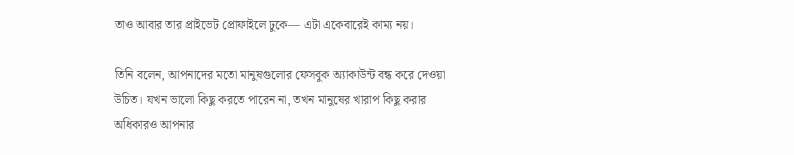তাও আবার তার প্রাইভেট প্রোফাইলে ঢুকে— এটা একেবারেই কাম্য নয়।

তিনি বলেন, আপনাদের মতো মানুষগুলোর ফেসবুক অ্যাকাউন্ট বন্ধ করে দেওয়া উচিত। যখন ভালো কিছু করতে পারেন না, তখন মানুষের খারাপ কিছু করার অধিকারও আপনার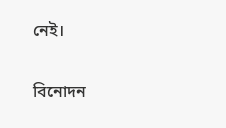নেই।

বিনোদন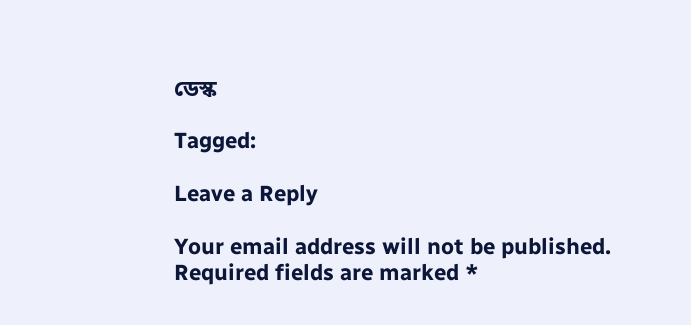ডেস্ক

Tagged:

Leave a Reply

Your email address will not be published. Required fields are marked *